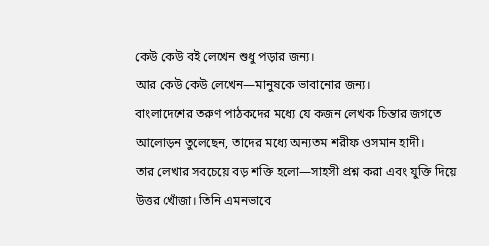কেউ কেউ বই লেখেন শুধু পড়ার জন্য।
আর কেউ কেউ লেখেন—মানুষকে ভাবানোর জন্য।
বাংলাদেশের তরুণ পাঠকদের মধ্যে যে কজন লেখক চিন্তার জগতে আলোড়ন তুলেছেন, তাদের মধ্যে অন্যতম শরীফ ওসমান হাদী।
তার লেখার সবচেয়ে বড় শক্তি হলো—সাহসী প্রশ্ন করা এবং যুক্তি দিয়ে উত্তর খোঁজা। তিনি এমনভাবে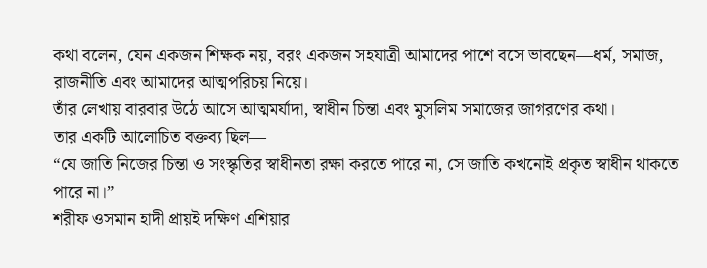কথা বলেন, যেন একজন শিক্ষক নয়, বরং একজন সহযাত্রী আমাদের পাশে বসে ভাবছেন—ধর্ম, সমাজ, রাজনীতি এবং আমাদের আত্মপরিচয় নিয়ে।
তাঁর লেখায় বারবার উঠে আসে আত্মমর্যাদা, স্বাধীন চিন্তা এবং মুসলিম সমাজের জাগরণের কথা।
তার একটি আলোচিত বক্তব্য ছিল—
“যে জাতি নিজের চিন্তা ও সংস্কৃতির স্বাধীনতা রক্ষা করতে পারে না, সে জাতি কখনোই প্রকৃত স্বাধীন থাকতে পারে না।”
শরীফ ওসমান হাদী প্রায়ই দক্ষিণ এশিয়ার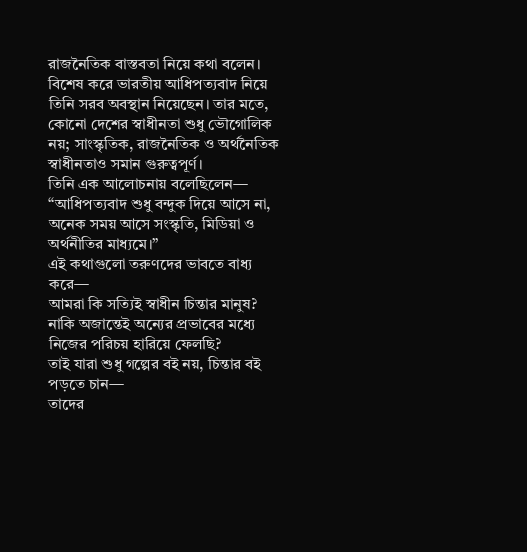রাজনৈতিক বাস্তবতা নিয়ে কথা বলেন। বিশেষ করে ভারতীয় আধিপত্যবাদ নিয়ে তিনি সরব অবস্থান নিয়েছেন। তার মতে, কোনো দেশের স্বাধীনতা শুধু ভৌগোলিক নয়; সাংস্কৃতিক, রাজনৈতিক ও অর্থনৈতিক স্বাধীনতাও সমান গুরুত্বপূর্ণ।
তিনি এক আলোচনায় বলেছিলেন—
“আধিপত্যবাদ শুধু বন্দুক দিয়ে আসে না, অনেক সময় আসে সংস্কৃতি, মিডিয়া ও অর্থনীতির মাধ্যমে।”
এই কথাগুলো তরুণদের ভাবতে বাধ্য করে—
আমরা কি সত্যিই স্বাধীন চিন্তার মানুষ?
নাকি অজান্তেই অন্যের প্রভাবের মধ্যে নিজের পরিচয় হারিয়ে ফেলছি?
তাই যারা শুধু গল্পের বই নয়, চিন্তার বই পড়তে চান—
তাদের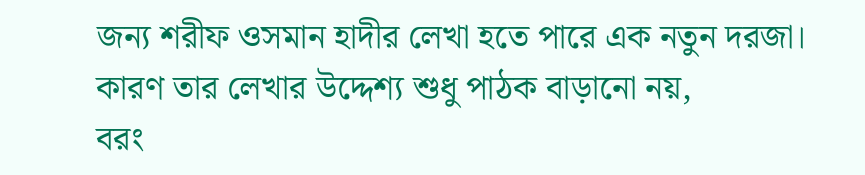জন্য শরীফ ওসমান হাদীর লেখা হতে পারে এক নতুন দরজা।
কারণ তার লেখার উদ্দেশ্য শুধু পাঠক বাড়ানো নয়,
বরং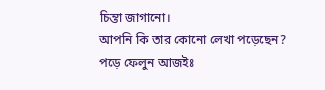চিন্তা জাগানো।
আপনি কি তার কোনো লেখা পড়েছেন?
পড়ে ফেলুন আজইঃ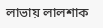লাভায় লালশাক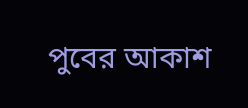পুবের আকাশ